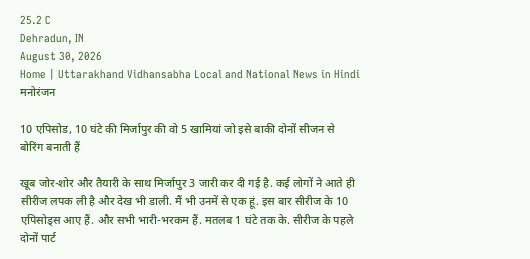25.2 C
Dehradun, IN
August 30, 2026
Home | Uttarakhand Vidhansabha Local and National News in Hindi
मनोरंजन

10 एपिसोड, 10 घंटे की मिर्जापुर की वो 5 खामियां जो इसे बाकी दोनों सीजन से बोरिंग बनाती हैं

खूब जोर-शोर और तैयारी के साथ मिर्जापुर 3 जारी कर दी गई है. कई लोगों ने आते ही सीरीज लपक ली है और देख भी डाली. मैं भी उनमें से एक हूं. इस बार सीरीज के 10 एपिसोड्स आए हैं. और सभी भारी-भरकम हैं. मतलब 1 घंटे तक के. सीरीज के पहले दोनों पार्ट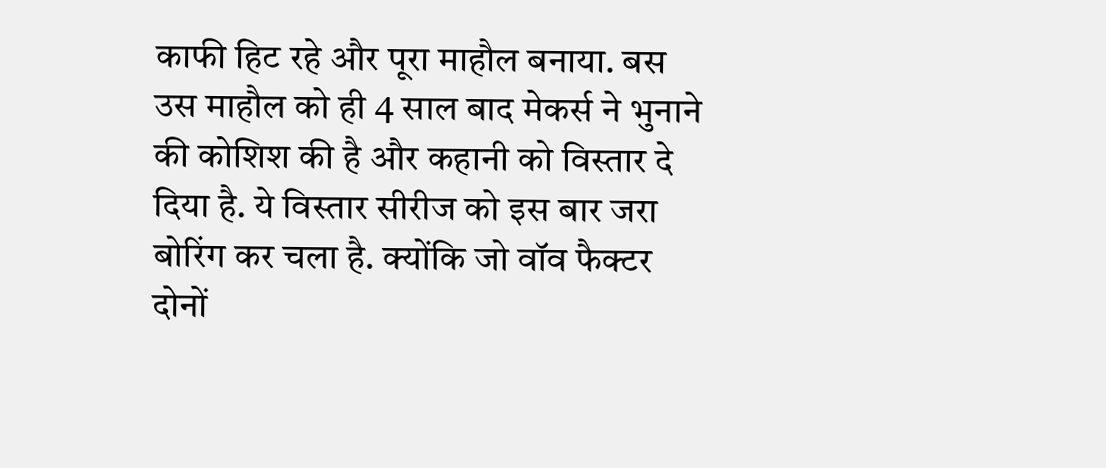काफी हिट रहे और पूरा माहौल बनाया. बस उस माहौल को ही 4 साल बाद मेकर्स ने भुनाने की कोशिश की है और कहानी को विस्तार दे दिया है. ये विस्तार सीरीज को इस बार जरा बोरिंग कर चला है. क्योंकि जो वॉव फैक्टर दोनों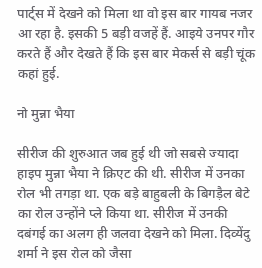पार्ट्स में देखने को मिला था वो इस बार गायब नजर आ रहा है. इसकी 5 बड़ी वजहें हैं. आइये उनपर गौर करते हैं और देखते हैं कि इस बार मेकर्स से बड़ी चूंक कहां हुई.

नो मुन्ना भैया

सीरीज की शुरुआत जब हुई थी जो सबसे ज्यादा हाइप मुन्ना भैया ने क्रिएट की थी. सीरीज में उनका रोल भी तगड़ा था. एक बड़े बाहुबली के बिगड़ैल बेटे का रोल उन्होंने प्ले किया था. सीरीज में उनकी दबंगई का अलग ही जलवा देखने को मिला. दिव्येंदु शर्मा ने इस रोल को जैसा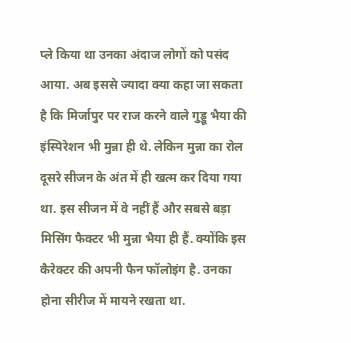प्ले किया था उनका अंदाज लोगों को पसंद आया. अब इससे ज्यादा क्या कहा जा सकता है कि मिर्जापुर पर राज करने वाले गुड्डू भैया की इंस्पिरेशन भी मुन्ना ही थे. लेकिन मुन्ना का रोल दूसरे सीजन के अंत में ही खत्म कर दिया गया था. इस सीजन में वे नहीं हैं और सबसे बड़ा मिसिंग फैक्टर भी मुन्ना भैया ही हैं. क्योंकि इस कैरेक्टर की अपनी फैन फॉलोइंग है. उनका होना सीरीज में मायने रखता था.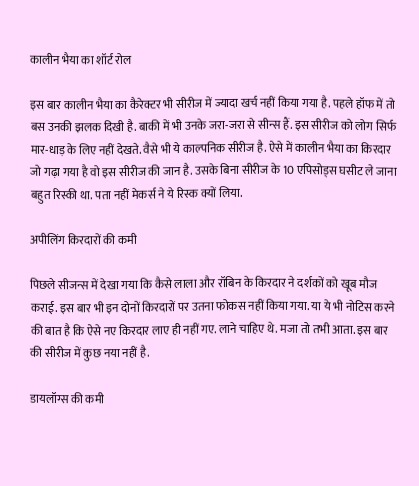कालीन भैया का शॉर्ट रोल

इस बार कालीन भैया का कैरेक्टर भी सीरीज में ज्यादा खर्च नहीं किया गया है. पहले हॉफ में तो बस उनकी झलक दिखी है. बाकी में भी उनके जरा-जरा से सीन्स हैं. इस सीरीज को लोग सिर्फ मार-धाड़ के लिए नहीं देखते. वैसे भी ये काल्पनिक सीरीज है. ऐसे में कालीन भैया का किरदार जो गढ़ा गया है वो इस सीरीज की जान है. उसके बिना सीरीज के 10 एपिसोड्स घसीट ले जाना बहुत रिस्की था. पता नहीं मेकर्स ने ये रिस्क क्यों लिया.

अपीलिंग किरदारों की कमी

पिछले सीजन्स में देखा गया कि कैसे लाला और रॉबिन के किरदार ने दर्शकों को खूब मौज कराई. इस बार भी इन दोनों किरदारों पर उतना फोकस नहीं किया गया. या ये भी नोटिस करने की बात है कि ऐसे नए किरदार लाए ही नहीं गए. लाने चाहिए थे. मजा तो तभी आता. इस बार की सीरीज में कुछ नया नहीं है.

डायलॉग्स की कमी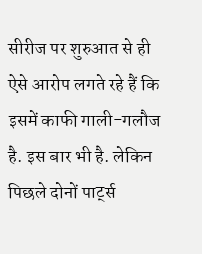सीरीज पर शुरुआत से ही ऐसे आरोप लगते रहे हैं कि इसमें काफी गाली-गलौज है. इस बार भी है. लेकिन पिछले दोनों पार्ट्स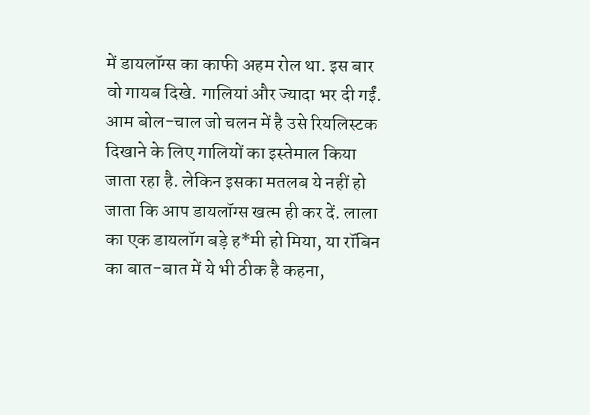में डायलॉग्स का काफी अहम रोल था. इस बार वो गायब दिखे. गालियां और ज्यादा भर दी गईं. आम बोल-चाल जो चलन में है उसे रियलिस्टक दिखाने के लिए गालियों का इस्तेमाल किया जाता रहा है. लेकिन इसका मतलब ये नहीं हो जाता कि आप डायलॉग्स खत्म ही कर दें. लाला का एक डायलॉग बड़े ह*मी हो मिया, या रॉबिन का बात-बात में ये भी ठीक है कहना,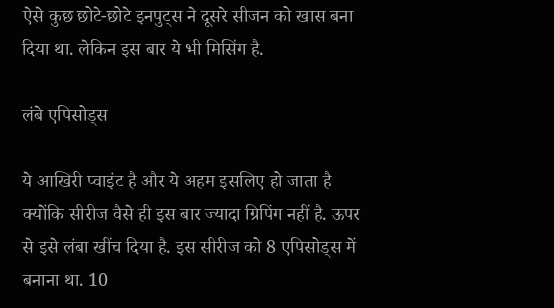ऐसे कुछ छोटे-छोटे इनपुट्स ने दूसरे सीजन को खास बना दिया था. लेकिन इस बार ये भी मिसिंग है.

लंबे एपिसोड्स

ये आखिरी प्वाइंट है और ये अहम इसलिए हो जाता है क्योंकि सीरीज वैसे ही इस बार ज्यादा ग्रिपिंग नहीं है. ऊपर से इसे लंबा खींच दिया है. इस सीरीज को 8 एपिसोड्स में बनाना था. 10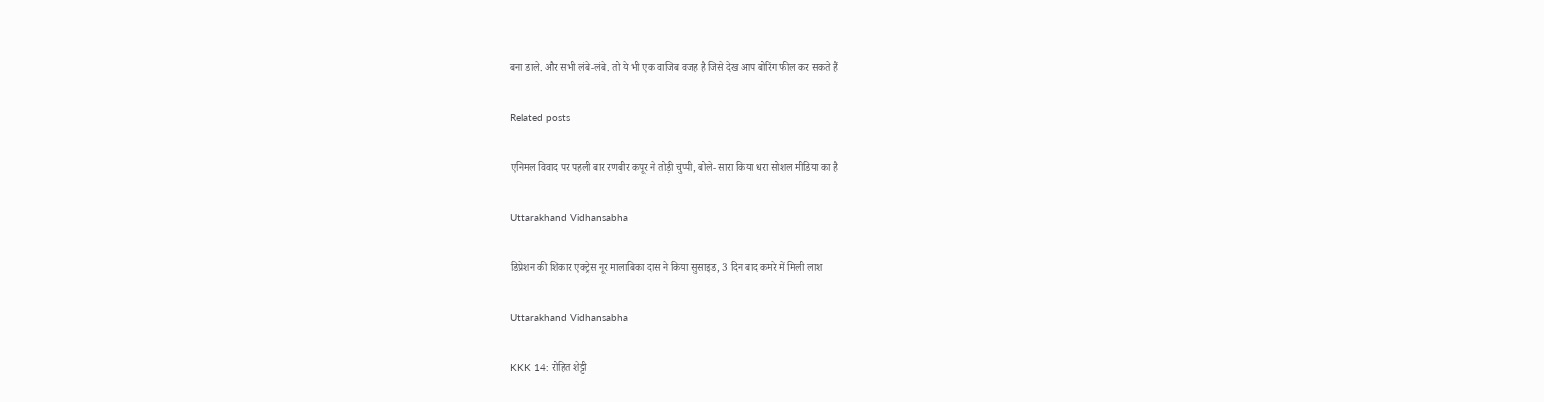बना डाले. और सभी लंबे-लंबे. तो ये भी एक वाजिब वजह है जिसे देख आप बोरिंग फील कर सकते हैं

Related posts

एनिमल विवाद पर पहली बार रणबीर कपूर ने तोड़ी चुप्पी, बोले- सारा किया धरा सोशल मीडिया का है

Uttarakhand Vidhansabha

डिप्रेशन की शिकार एक्ट्रेस नूर मालाबिका दास ने किया सुसाइड, 3 दिन बाद कमरे में मिली लाश

Uttarakhand Vidhansabha

KKK 14: रोहित शेट्टी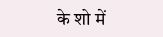के शो में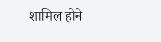शामिल होने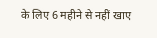के लिए 6 महीने से नहीं खाए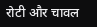रोटी और चावल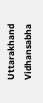Uttarakhand Vidhansabha